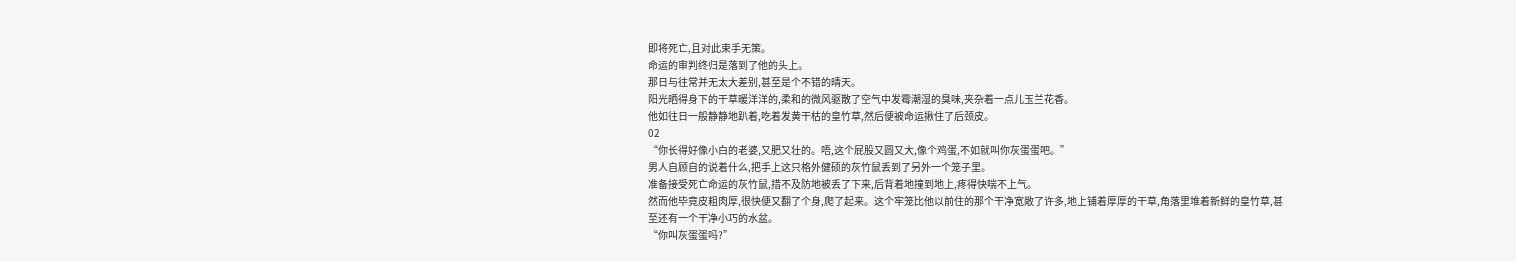即将死亡,且对此束手无策。
命运的审判终归是落到了他的头上。
那日与往常并无太大差别,甚至是个不错的晴天。
阳光晒得身下的干草暖洋洋的,柔和的微风驱散了空气中发霉潮湿的臭味,夹杂着一点儿玉兰花香。
他如往日一般静静地趴着,吃着发黄干枯的皇竹草,然后便被命运揪住了后颈皮。
02
“你长得好像小白的老婆,又肥又壮的。唔,这个屁股又圆又大,像个鸡蛋,不如就叫你灰蛋蛋吧。”
男人自顾自的说着什么,把手上这只格外健硕的灰竹鼠丢到了另外一个笼子里。
准备接受死亡命运的灰竹鼠,措不及防地被丢了下来,后背着地撞到地上,疼得快喘不上气。
然而他毕竟皮粗肉厚,很快便又翻了个身,爬了起来。这个牢笼比他以前住的那个干净宽敞了许多,地上铺着厚厚的干草,角落里堆着新鲜的皇竹草,甚至还有一个干净小巧的水盆。
“你叫灰蛋蛋吗?”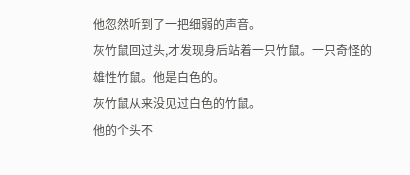他忽然听到了一把细弱的声音。
灰竹鼠回过头,才发现身后站着一只竹鼠。一只奇怪的雄性竹鼠。他是白色的。
灰竹鼠从来没见过白色的竹鼠。
他的个头不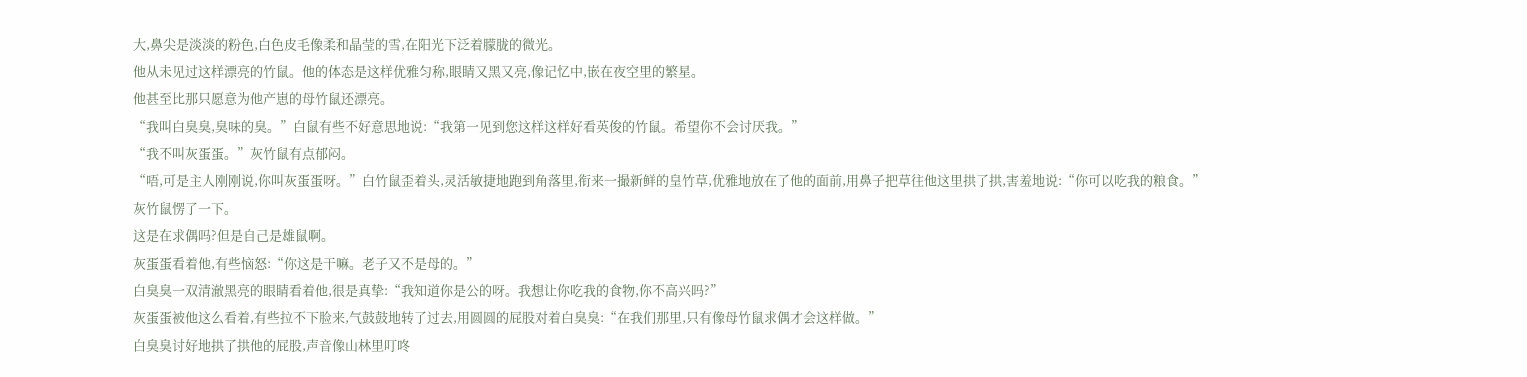大,鼻尖是淡淡的粉色,白色皮毛像柔和晶莹的雪,在阳光下泛着朦胧的微光。
他从未见过这样漂亮的竹鼠。他的体态是这样优雅匀称,眼睛又黑又亮,像记忆中,嵌在夜空里的繁星。
他甚至比那只愿意为他产崽的母竹鼠还漂亮。
“我叫白臭臭,臭味的臭。”白鼠有些不好意思地说:“我第一见到您这样这样好看英俊的竹鼠。希望你不会讨厌我。”
“我不叫灰蛋蛋。”灰竹鼠有点郁闷。
“唔,可是主人刚刚说,你叫灰蛋蛋呀。”白竹鼠歪着头,灵活敏捷地跑到角落里,衔来一撮新鲜的皇竹草,优雅地放在了他的面前,用鼻子把草往他这里拱了拱,害羞地说:“你可以吃我的粮食。”
灰竹鼠愣了一下。
这是在求偶吗?但是自己是雄鼠啊。
灰蛋蛋看着他,有些恼怒:“你这是干嘛。老子又不是母的。”
白臭臭一双清澈黑亮的眼睛看着他,很是真挚:“我知道你是公的呀。我想让你吃我的食物,你不高兴吗?”
灰蛋蛋被他这么看着,有些拉不下脸来,气鼓鼓地转了过去,用圆圆的屁股对着白臭臭:“在我们那里,只有像母竹鼠求偶才会这样做。”
白臭臭讨好地拱了拱他的屁股,声音像山林里叮咚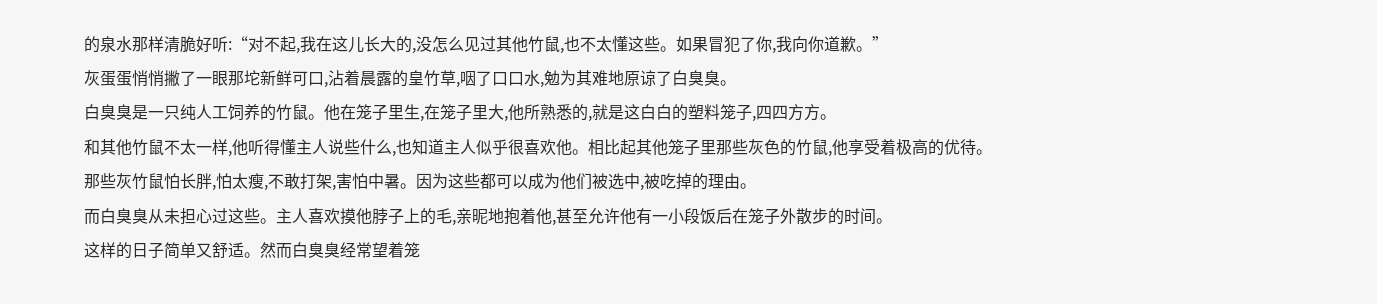的泉水那样清脆好听:“对不起,我在这儿长大的,没怎么见过其他竹鼠,也不太懂这些。如果冒犯了你,我向你道歉。”
灰蛋蛋悄悄撇了一眼那坨新鲜可口,沾着晨露的皇竹草,咽了口口水,勉为其难地原谅了白臭臭。
白臭臭是一只纯人工饲养的竹鼠。他在笼子里生,在笼子里大,他所熟悉的,就是这白白的塑料笼子,四四方方。
和其他竹鼠不太一样,他听得懂主人说些什么,也知道主人似乎很喜欢他。相比起其他笼子里那些灰色的竹鼠,他享受着极高的优待。
那些灰竹鼠怕长胖,怕太瘦,不敢打架,害怕中暑。因为这些都可以成为他们被选中,被吃掉的理由。
而白臭臭从未担心过这些。主人喜欢摸他脖子上的毛,亲昵地抱着他,甚至允许他有一小段饭后在笼子外散步的时间。
这样的日子简单又舒适。然而白臭臭经常望着笼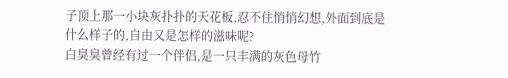子顶上那一小块灰扑扑的天花板,忍不住悄悄幻想,外面到底是什么样子的,自由又是怎样的滋味呢?
白臭臭曾经有过一个伴侣,是一只丰满的灰色母竹